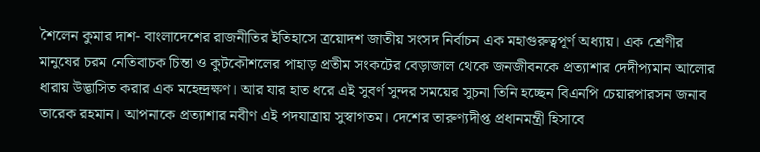শৈলেন কুমার দাশ- বাংলাদেশের রাজনীতির ইতিহাসে ত্রয়োদশ জাতীয় সংসদ নির্বাচন এক মহাগুরুত্বপূর্ণ অধ্যায়। এক শ্রেণীর মানুষের চরম নেতিবাচক চিন্তা ও কুটকৌশলের পাহাড় প্রতীম সংকটের বেড়াজাল থেকে জনজীবনকে প্রত্যাশার দেদীপ্যমান আলোর ধারায় উদ্ভাসিত করার এক মহেন্দ্রক্ষণ। আর যার হাত ধরে এই সুবর্ণ সুন্দর সময়ের সুচনা তিনি হচ্ছেন বিএনপি চেয়ারপারসন জনাব তারেক রহমান। আপনাকে প্রত্যাশার নবীণ এই পদযাত্রায় সুস্বাগতম। দেশের তারুণ্যদীপ্ত প্রধানমন্ত্রী হিসাবে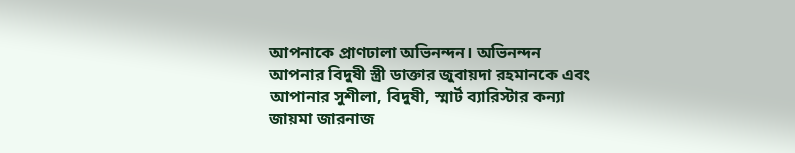আপনাকে প্রাণঢালা অভিনন্দন। অভিনন্দন আপনার বিদুষী স্ত্রী ডাক্তার জুবায়দা রহমানকে এবং আপানার সুশীলা, বিদুষী, স্মার্ট ব্যারিস্টার কন্যা জায়মা জারনাজ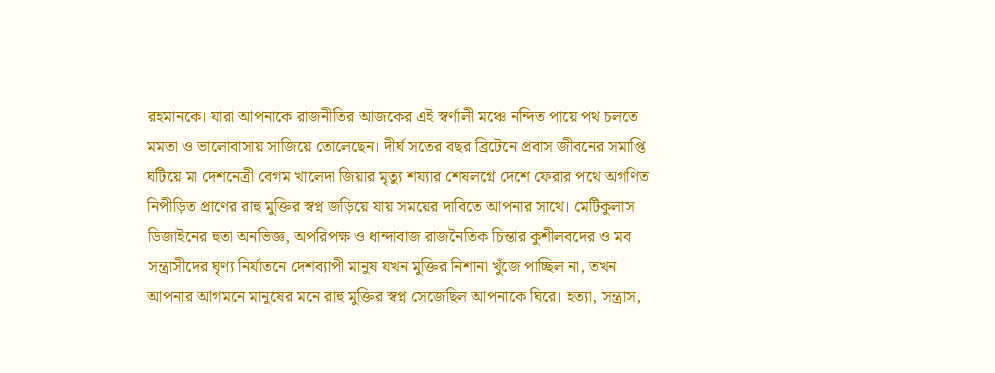রহমানকে। যারা আপনাকে রাজনীতির আজকের এই স্বর্ণালী মঞ্চে নন্দিত পায়ে পথ চলতে মমতা ও ভালোবাসায় সাজিয়ে তোলেছেন। দীর্ঘ সতের বছর ব্রিটেনে প্রবাস জীবনের সমাপ্তি ঘটিয়ে মা দেশনেত্রী বেগম খালেদা জিয়ার মৃত্যু শয্যার শেষলগ্নে দেশে ফেরার পথে অগণিত নিপীড়িত প্রাণের রাহু মুক্তির স্বপ্ন জড়িয়ে যায় সময়ের দাবিতে আপনার সাথে। মেটিকুলাস ডিজাইনের হুতা অনভিজ্ঞ, অপরিপক্ষ ও ধান্দাবাজ রাজনৈতিক চিন্তার কুশীলবদের ও মব সন্ত্রাসীদের ঘৃণ্য নির্যাতনে দেশব্যাপী মানুষ যখন মুক্তির নিশানা খুঁজে পাচ্ছিল না, তখন আপনার আগমনে মানুষের মনে রাহু মুক্তির স্বপ্ন সেজেছিল আপনাকে ঘিরে। হত্যা, সন্ত্রাস,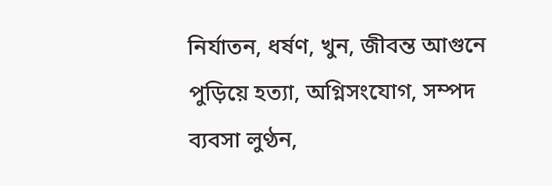নির্যাতন, ধর্ষণ, খুন, জীবন্ত আগুনে পুড়িয়ে হত্যা, অগ্নিসংযোগ, সম্পদ ব্যবসা লুণ্ঠন,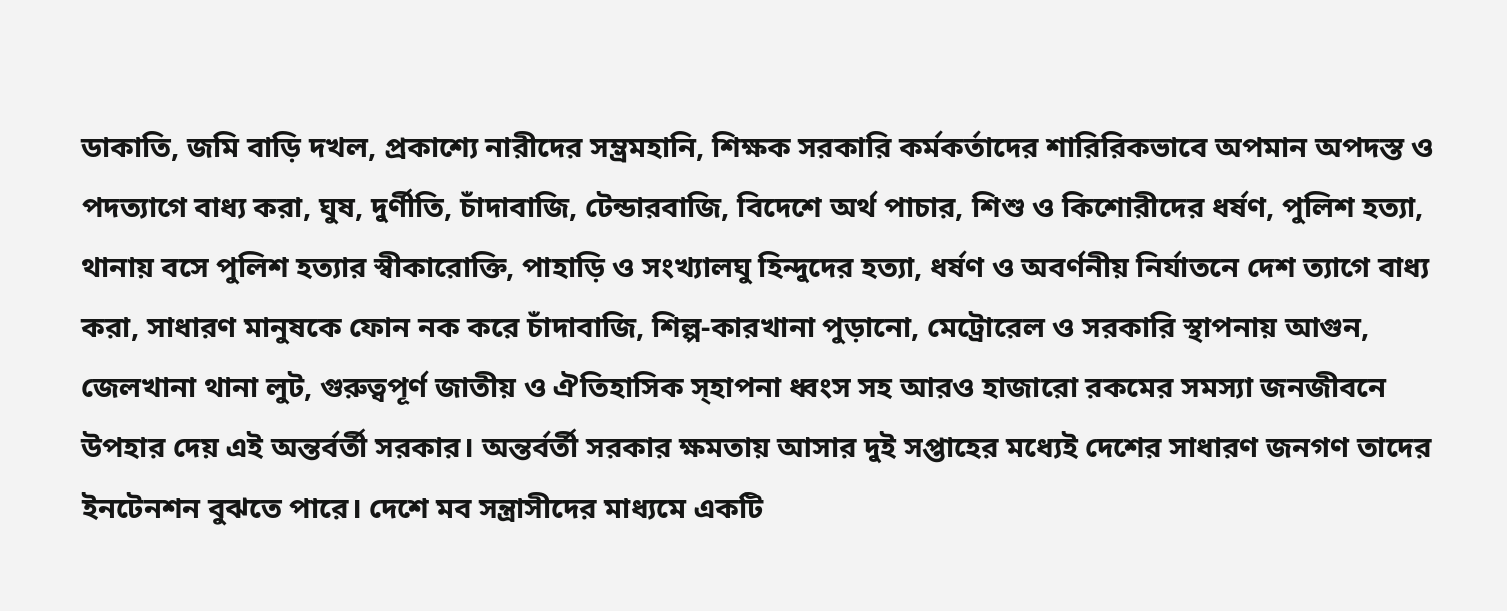ডাকাতি, জমি বাড়ি দখল, প্রকাশ্যে নারীদের সম্ভ্রমহানি, শিক্ষক সরকারি কর্মকর্তাদের শারিরিকভাবে অপমান অপদস্ত ও পদত্যাগে বাধ্য করা, ঘুষ, দুর্ণীতি, চাঁদাবাজি, টেন্ডারবাজি, বিদেশে অর্থ পাচার, শিশু ও কিশোরীদের ধর্ষণ, পুলিশ হত্যা, থানায় বসে পুলিশ হত্যার স্বীকারোক্তি, পাহাড়ি ও সংখ্যালঘু হিন্দুদের হত্যা, ধর্ষণ ও অবর্ণনীয় নির্যাতনে দেশ ত্যাগে বাধ্য করা, সাধারণ মানুষকে ফোন নক করে চাঁদাবাজি, শিল্প-কারখানা পুড়ানো, মেট্রোরেল ও সরকারি স্থাপনায় আগুন, জেলখানা থানা লুট, গুরুত্বপূর্ণ জাতীয় ও ঐতিহাসিক স্হাপনা ধ্বংস সহ আরও হাজারো রকমের সমস্যা জনজীবনে উপহার দেয় এই অন্তর্বর্তী সরকার। অন্তর্বর্তী সরকার ক্ষমতায় আসার দুই সপ্তাহের মধ্যেই দেশের সাধারণ জনগণ তাদের ইনটেনশন বুঝতে পারে। দেশে মব সন্ত্রাসীদের মাধ্যমে একটি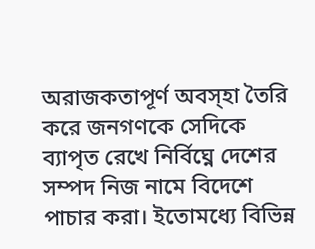অরাজকতাপূর্ণ অবস্হা তৈরি করে জনগণকে সেদিকে ব্যাপৃত রেখে নির্বিঘ্নে দেশের সম্পদ নিজ নামে বিদেশে পাচার করা। ইতোমধ্যে বিভিন্ন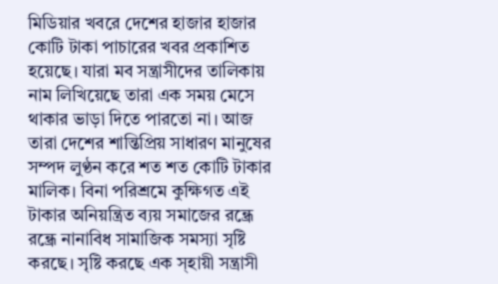মিডিয়ার খবরে দেশের হাজার হাজার কোটি টাকা পাচারের খবর প্রকাশিত হয়েছে। যারা মব সন্ত্রাসীদের তালিকায় নাম লিখিয়েছে তারা এক সময় মেসে থাকার ভাড়া দিতে পারতো না। আজ তারা দেশের শান্তিপ্রিয় সাধারণ মানুষের সম্পদ লুণ্ঠন করে শত শত কোটি টাকার মালিক। বিনা পরিশ্রমে কুক্ষিগত এই টাকার অনিয়ন্ত্রিত ব্যয় সমাজের রন্ধ্রে রন্ধ্রে নানাবিধ সামাজিক সমস্যা সৃষ্টি করছে। সৃষ্টি করছে এক স্হায়ী সন্ত্রাসী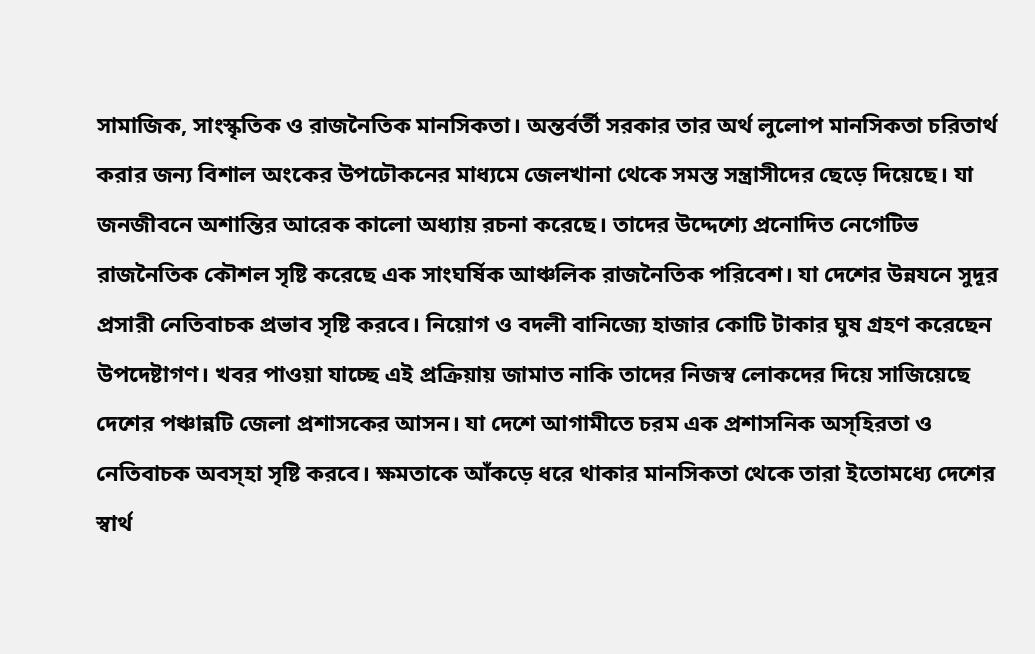সামাজিক, সাংস্কৃতিক ও রাজনৈতিক মানসিকতা। অন্তর্বর্তী সরকার তার অর্থ লুলোপ মানসিকতা চরিতার্থ করার জন্য বিশাল অংকের উপঢৌকনের মাধ্যমে জেলখানা থেকে সমস্ত সন্ত্রাসীদের ছেড়ে দিয়েছে। যা জনজীবনে অশান্তির আরেক কালো অধ্যায় রচনা করেছে। তাদের উদ্দেশ্যে প্রনোদিত নেগেটিভ রাজনৈতিক কৌশল সৃষ্টি করেছে এক সাংঘর্ষিক আঞ্চলিক রাজনৈতিক পরিবেশ। যা দেশের উন্নযনে সুদূর প্রসারী নেতিবাচক প্রভাব সৃষ্টি করবে। নিয়োগ ও বদলী বানিজ্যে হাজার কোটি টাকার ঘুষ গ্ৰহণ করেছেন উপদেষ্টাগণ। খবর পাওয়া যাচ্ছে এই প্রক্রিয়ায় জামাত নাকি তাদের নিজস্ব লোকদের দিয়ে সাজিয়েছে দেশের পঞ্চান্নটি জেলা প্রশাসকের আসন। যা দেশে আগামীতে চরম এক প্রশাসনিক অস্হিরতা ও নেতিবাচক অবস্হা সৃষ্টি করবে। ক্ষমতাকে আঁকড়ে ধরে থাকার মানসিকতা থেকে তারা ইতোমধ্যে দেশের স্বার্থ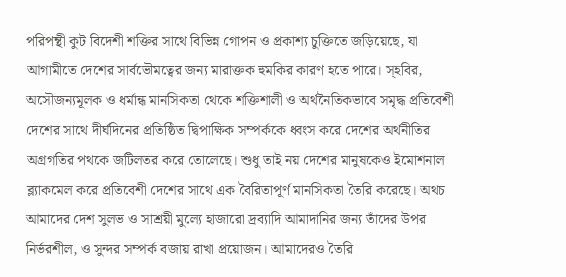পরিপন্থী কুট বিদেশী শক্তির সাথে বিভিন্ন গোপন ও প্রকাশ্য চুক্তিতে জড়িয়েছে, যা আগামীতে দেশের সার্বভৌমত্বের জন্য মারাক্তক হুমকির কারণ হতে পারে। স্হবির, অসৌজন্যমূলক ও ধর্মান্ধ মানসিকতা থেকে শক্তিশালী ও অর্থনৈতিকভাবে সমৃদ্ধ প্রতিবেশী দেশের সাথে দীর্ঘদিনের প্রতিষ্ঠিত দ্বিপাক্ষিক সম্পর্ককে ধ্বংস করে দেশের অর্থনীতির অগ্রগতির পথকে জটিলতর করে তোলেছে। শুধু তাই নয় দেশের মানুষকেও ইমোশনাল ব্ল্যাকমেল করে প্রতিবেশী দেশের সাথে এক বৈরিতাপূর্ণ মানসিকতা তৈরি করেছে। অথচ আমাদের দেশ সুলভ ও সাশ্রয়ী মুল্যে হাজারো দ্রব্যাদি আমাদানির জন্য তাঁদের উপর নির্ভরশীল, ও সুন্দর সম্পর্ক বজায় রাখা প্রয়োজন। আমাদেরও তৈরি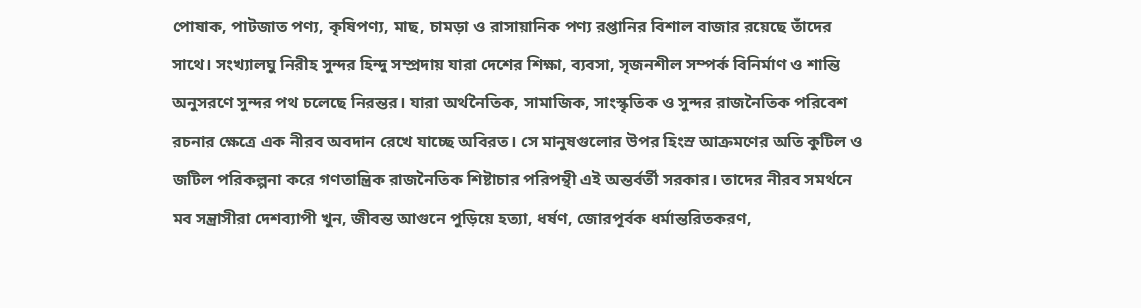পোষাক, পাটজাত পণ্য, কৃষিপণ্য, মাছ, চামড়া ও রাসায়ানিক পণ্য রপ্তানির বিশাল বাজার রয়েছে তাঁদের সাথে। সংখ্যালঘু নিরীহ সুন্দর হিন্দু সম্প্রদায় যারা দেশের শিক্ষা, ব্যবসা, সৃজনশীল সম্পর্ক বিনির্মাণ ও শান্তি অনুসরণে সুন্দর পথ চলেছে নিরন্তর। যারা অর্থনৈতিক, সামাজিক, সাংস্কৃতিক ও সুন্দর রাজনৈতিক পরিবেশ রচনার ক্ষেত্রে এক নীরব অবদান রেখে যাচ্ছে অবিরত। সে মানুষগুলোর উপর হিংস্র আক্রমণের অতি কুটিল ও জটিল পরিকল্পনা করে গণতান্ত্রিক রাজনৈতিক শিষ্টাচার পরিপন্থী এই অন্তর্বর্তী সরকার। তাদের নীরব সমর্থনে মব সন্ত্রাসীরা দেশব্যাপী খুন, জীবন্ত আগুনে পুড়িয়ে হত্যা, ধর্ষণ, জোরপূর্বক ধর্মান্তরিতকরণ,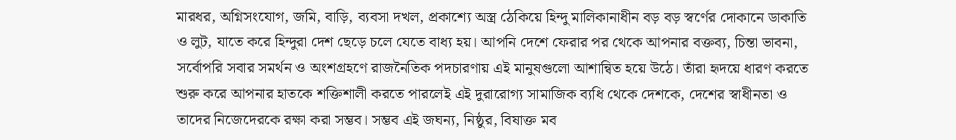মারধর, অগ্নিসংযোগ, জমি, বাড়ি, ব্যবসা দখল, প্রকাশ্যে অস্ত্র ঠেকিয়ে হিন্দু মালিকানাধীন বড় বড় স্বর্ণের দোকানে ডাকাতি ও লুট, যাতে করে হিন্দুরা দেশ ছেড়ে চলে যেতে বাধ্য হয়। আপনি দেশে ফেরার পর থেকে আপনার বক্তব্য, চিন্তা ভাবনা, সর্বোপরি সবার সমর্থন ও অংশগ্রহণে রাজনৈতিক পদচারণায় এই মানুষগুলো আশান্বিত হয়ে উঠে। তাঁরা হৃদয়ে ধারণ করতে শুরু করে আপনার হাতকে শক্তিশালী করতে পারলেই এই দুরারোগ্য সামাজিক ব্যধি থেকে দেশকে, দেশের স্বাধীনতা ও তাদের নিজেদেরকে রক্ষা করা সম্ভব। সম্ভব এই জঘন্য, নিষ্ঠুর, বিষাক্ত মব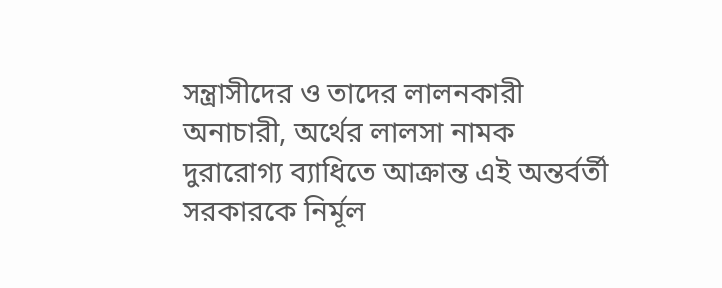সন্ত্রাসীদের ও তাদের লালনকারী অনাচারী, অর্থের লালসা নামক দুরারোগ্য ব্যাধিতে আক্রান্ত এই অন্তর্বর্তী সরকারকে নির্মূল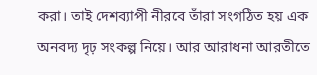করা। তাই দেশব্যাপী নীরবে তাঁরা সংগঠিত হয় এক অনবদ্য দৃঢ় সংকল্প নিয়ে। আর আরাধনা আরতীতে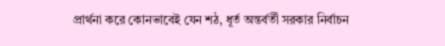প্রার্থনা করে কোনভাবেই যেন শঠ, ধূর্ত অন্তর্বর্তী সরকার নির্বাচন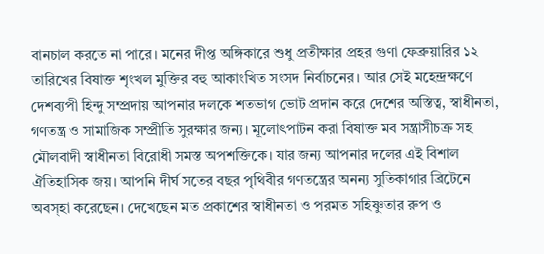বানচাল করতে না পারে। মনের দীপ্ত অঙ্গিকারে শুধু প্রতীক্ষার প্রহর গুণা ফেব্রুয়ারির ১২ তারিখের বিষাক্ত শৃংখল মুক্তির বহু আকাংখিত সংসদ নির্বাচনের। আর সেই মহেন্দ্রক্ষণে দেশব্যপী হিন্দু সম্প্রদায় আপনার দলকে শতভাগ ভোট প্রদান করে দেশের অস্তিত্ব, স্বাধীনতা, গণতন্ত্র ও সামাজিক সম্প্রীতি সুরক্ষার জন্য। মূলোৎপাটন করা বিষাক্ত মব সন্ত্রাসীচক্র সহ মৌলবাদী স্বাধীনতা বিরোধী সমস্ত অপশক্তিকে। যার জন্য আপনার দলের এই বিশাল ঐতিহাসিক জয়। আপনি দীর্ঘ সতের বছর পৃথিবীর গণতন্ত্রের অনন্য সুতিকাগার ব্রিটেনে অবস্হা করেছেন। দেখেছেন মত প্রকাশের স্বাধীনতা ও পরমত সহিষ্ণুতার রুপ ও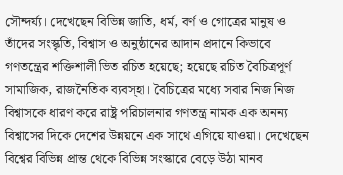সৌন্দর্য্য। দেখেছেন বিভিন্ন জাতি, ধর্ম, বর্ণ ও গোত্রের মানুষ ও তাঁদের সংস্কৃতি, বিশ্বাস ও অনুষ্ঠানের আদান প্রদানে কিভাবে গণতন্ত্রের শক্তিশালী ভিত রচিত হয়েছে; হয়েছে রচিত বৈচিত্রপূর্ণ সামাজিক, রাজনৈতিক ব্যবস্হা। বৈচিত্রের মধ্যে সবার নিজ নিজ বিশ্বাসকে ধারণ করে রাষ্ট্র পরিচালনার গণতন্ত্র নামক এক অনন্য বিশ্বাসের দিকে দেশের উন্নয়নে এক সাথে এগিয়ে যাওয়া। দেখেছেন বিশ্বের বিভিন্ন প্রান্ত থেকে বিভিন্ন সংস্কারে বেড়ে উঠা মানব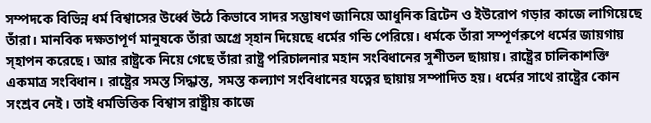সম্পদকে বিভিন্ন ধর্ম বিশ্বাসের উর্ধ্বে উঠে কিভাবে সাদর সম্ভাষণ জানিয়ে আধুনিক ব্রিটেন ও ইউরোপ গড়ার কাজে লাগিয়েছে তাঁরা। মানবিক দক্ষতাপূর্ণ মানুষকে তাঁরা অগ্ৰে স্হান দিয়েছে ধর্মের গন্ডি পেরিয়ে। ধর্মকে তাঁরা সম্পূর্ণরুপে ধর্মের জায়গায় স্হাপন করেছে। আর রাষ্ট্রকে নিয়ে গেছে তাঁরা রাষ্ট্র পরিচালনার মহান সংবিধানের সুশীতল ছায়ায়। রাষ্ট্রের চালিকাশক্তি একমাত্র সংবিধান। রাষ্ট্রের সমস্ত সিদ্ধান্ত, সমস্ত কল্যাণ সংবিধানের যত্নের ছায়ায় সম্পাদিত হয়। ধর্মের সাথে রাষ্ট্রের কোন সংশ্রব নেই। তাই ধর্মভিত্তিক বিশ্বাস রাষ্ট্রীয় কাজে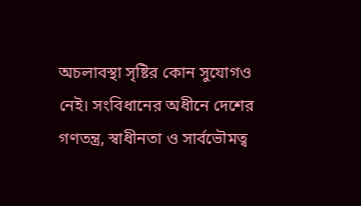অচলাবস্থা সৃষ্টির কোন সুযোগও নেই। সংবিধানের অধীনে দেশের গণতন্ত্র, স্বাধীনতা ও সার্বভৌমত্ব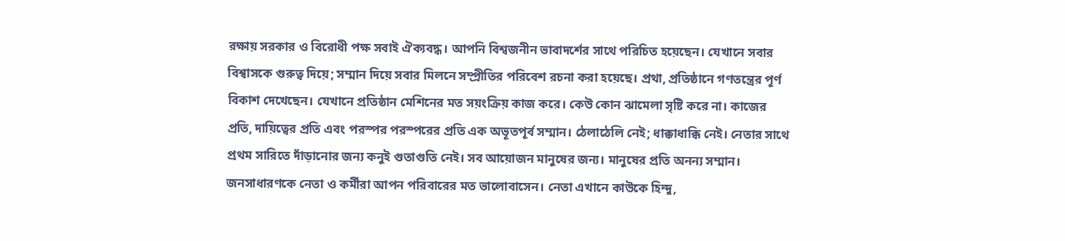রক্ষায় সরকার ও বিরোধী পক্ষ সবাই ঐক্যবদ্ধ। আপনি বিশ্বজনীন ভাবাদর্শের সাথে পরিচিত হয়েছেন। যেখানে সবার বিশ্বাসকে গুরুত্ব দিয়ে; সম্মান দিয়ে সবার মিলনে সম্প্রীতির পরিবেশ রচনা করা হয়েছে। প্রথা, প্রতিষ্ঠানে গণতন্ত্রের পূর্ণ বিকাশ দেখেছেন। যেখানে প্রতিষ্ঠান মেশিনের মত সয়ংক্রিয় কাজ করে। কেউ কোন ঝামেলা সৃষ্টি করে না। কাজের প্রতি, দায়িত্বের প্রতি এবং পরস্পর পরস্পরের প্রতি এক অভূতপূর্ব সম্মান। ঠেলাঠেলি নেই; ধাক্কাধাক্কি নেই। নেতার সাথে প্রথম সারিতে দাঁড়ানোর জন্য কনুই গুতাগুতি নেই। সব আয়োজন মানুষের জন্য। মানুষের প্রতি অনন্য সম্মান। জনসাধারণকে নেতা ও কর্মীরা আপন পরিবারের মত ভালোবাসেন। নেতা এখানে কাউকে হিন্দু,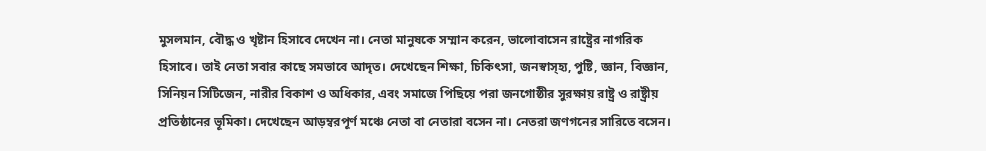মুসলমান, বৌদ্ধ ও খৃষ্টান হিসাবে দেখেন না। নেতা মানুষকে সম্মান করেন, ভালোবাসেন রাষ্ট্রের নাগরিক হিসাবে। তাই নেতা সবার কাছে সমভাবে আদৃত। দেখেছেন শিক্ষা, চিকিৎসা, জনস্বাস্হ্য, পুষ্টি, জ্ঞান, বিজ্ঞান, সিনিয়ন সিটিজেন, নারীর বিকাশ ও অধিকার, এবং সমাজে পিছিয়ে পরা জনগোষ্ঠীর সুরক্ষায় রাষ্ট্র ও রাষ্ট্রীয় প্রতিষ্ঠানের ভূমিকা। দেখেছেন আড়ম্বরপূর্ণ মঞ্চে নেতা বা নেতারা বসেন না। নেতরা জণগনের সারিতে বসেন।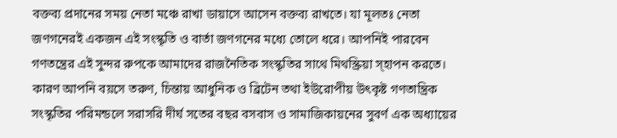বক্তব্য প্রদানের সময় নেতা মঞ্চে রাখা ডায়াসে আসেন বক্তব্য রাখতে। যা মূলতঃ নেতা জণগনেরই একজন এই সংস্কৃতি ও বার্তা জণগনের মধ্যে তোলে ধরে। আপনিই পারবেন গণতন্ত্রের এই সুন্দর রুপকে আমাদের রাজনৈতিক সংস্কৃতির সাথে মিথস্ক্রিয়া স্হাপন করতে। কারণ আপনি বয়সে তরুণ, চিন্তায় আধুনিক ও ব্রিটেন তথা ইউরোপীয় উৎকৃষ্ট গণতান্ত্রিক সংস্কৃতির পরিমন্ডলে সরাসরি দীর্ঘ সতের বছর বসবাস ও সামাজিকায়নের সুবর্ণ এক অধ্যায়ের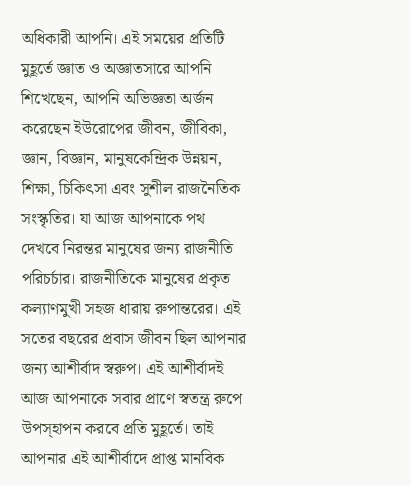অধিকারী আপনি। এই সময়ের প্রতিটি মুহূর্তে জ্ঞাত ও অজ্ঞাতসারে আপনি শিখেছেন, আপনি অভিজ্ঞতা অর্জন করেছেন ইউরোপের জীবন, জীবিকা, জ্ঞান, বিজ্ঞান, মানুষকেন্দ্রিক উন্নয়ন, শিক্ষা, চিকিৎসা এবং সুশীল রাজনৈতিক সংস্কৃতির। যা আজ আপনাকে পথ দেখবে নিরন্তর মানুষের জন্য রাজনীতি পরিচর্চার। রাজনীতিকে মানুষের প্রকৃত কল্যাণমুখী সহজ ধারায় রুপান্তরের। এই সতের বছরের প্রবাস জীবন ছিল আপনার জন্য আশীর্বাদ স্বরুপ। এই আশীর্বাদই আজ আপনাকে সবার প্রাণে স্বতন্ত্র রুপে উপস্হাপন করবে প্রতি মুহূর্তে। তাই আপনার এই আশীর্বাদে প্রাপ্ত মানবিক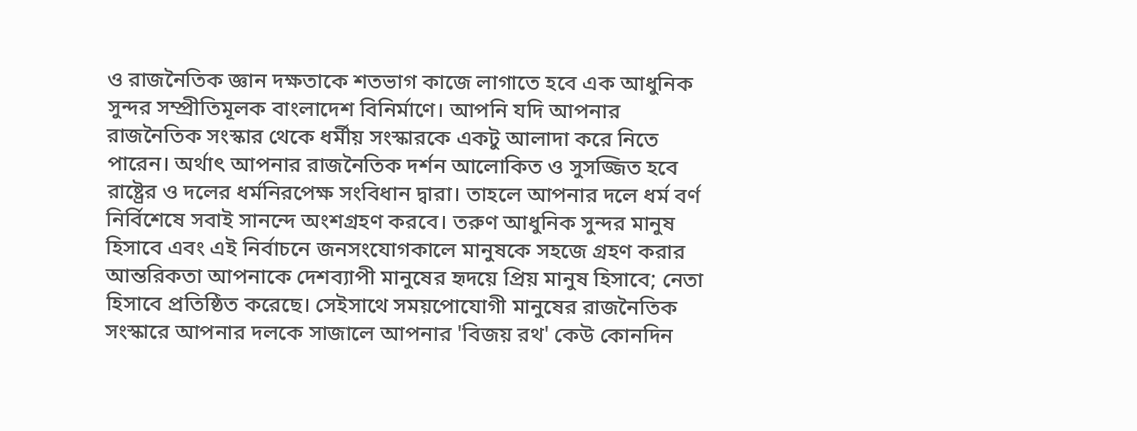ও রাজনৈতিক জ্ঞান দক্ষতাকে শতভাগ কাজে লাগাতে হবে এক আধুনিক সুন্দর সম্প্রীতিমূলক বাংলাদেশ বিনির্মাণে। আপনি যদি আপনার রাজনৈতিক সংস্কার থেকে ধর্মীয় সংস্কারকে একটু আলাদা করে নিতে পারেন। অর্থাৎ আপনার রাজনৈতিক দর্শন আলোকিত ও সুসজ্জিত হবে রাষ্ট্রের ও দলের ধর্মনিরপেক্ষ সংবিধান দ্বারা। তাহলে আপনার দলে ধর্ম বর্ণ নির্বিশেষে সবাই সানন্দে অংশগ্রহণ করবে। তরুণ আধুনিক সুন্দর মানুষ হিসাবে এবং এই নির্বাচনে জনসংযোগকালে মানুষকে সহজে গ্ৰহণ করার আন্তরিকতা আপনাকে দেশব্যাপী মানুষের হৃদয়ে প্রিয় মানুষ হিসাবে; নেতা হিসাবে প্রতিষ্ঠিত করেছে। সেইসাথে সময়পোযোগী মানুষের রাজনৈতিক সংস্কারে আপনার দলকে সাজালে আপনার 'বিজয় রথ' কেউ কোনদিন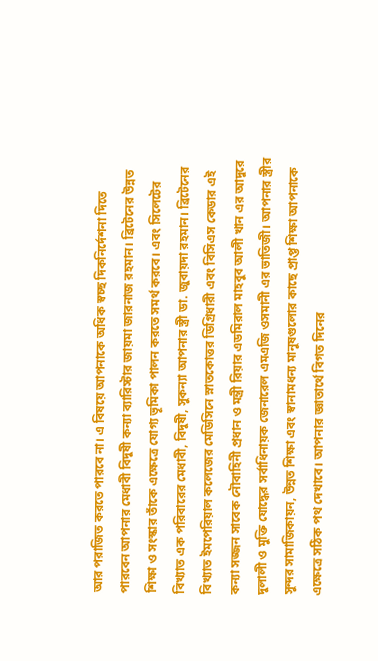আর পরাজিত করতে পারবে না। এ বিষয়ে আপনাকে অধিক স্বচ্ছ দিকনির্দেশনা দিতে পারবেন আপনার মেধাবী বিদুষী কন্যা ব্যারিস্টার জায়মা জারনাজ রহমান। ব্রিটেনের উন্নত শিক্ষা ও সংস্কার তাঁকে এক্ষেত্রে যোগ্য ভূমিকা পালন করতে সমর্থ করবে। এবং সিলেটের বিখ্যাত এক পরিবারের মেধাবী, বিদুষী, সুকন্যা আপনার স্ত্রী ডা. জুবায়দা রহমান। ব্রিটেনের বিখ্যাত ইমপেরিয়াল কলেজের মেডিসিনে স্নাতকোত্তর ডিগ্রিধারী এবং বিসিএস কেডার এই কন্যা সজ্জন সাবেক নৌবাহিনী প্রধান ও মন্ত্রী রিয়ার এডমিরাল মাহবুব আলী খান এর আদুরে দুলালী ও মুক্তি যোদ্ধের সর্বাধিনায়ক জেনারেল এমএজি ওসমানী এর ভাতিজী। আপনার স্ত্রীর সুন্দর সামাজিকায়ন, উন্নত শিক্ষা এবং স্বানামধন্য মানুষগুলোর কাছে প্রাপ্ত শিক্ষা আপনাকে এক্ষেত্রে সঠিক পথ দেখাবে। আপনার জ্ঞাতার্থে বিগত দিনের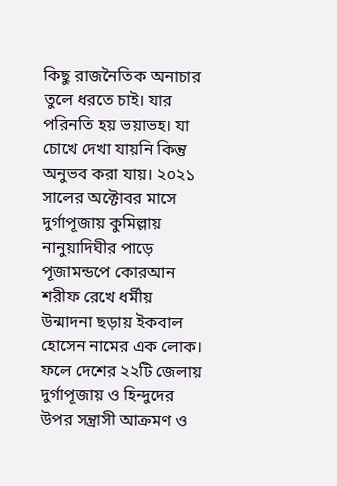কিছু রাজনৈতিক অনাচার তুলে ধরতে চাই। যার পরিনতি হয় ভয়াভহ। যা চোখে দেখা যায়নি কিন্তু অনুভব করা যায়। ২০২১ সালের অক্টোবর মাসে দুর্গাপূজায় কুমিল্লায় নানুয়াদিঘীর পাড়ে পূজামন্ডপে কোরআন শরীফ রেখে ধর্মীয় উন্মাদনা ছড়ায় ইকবাল হোসেন নামের এক লোক। ফলে দেশের ২২টি জেলায় দুর্গাপূজায় ও হিন্দুদের উপর সন্ত্রাসী আক্রমণ ও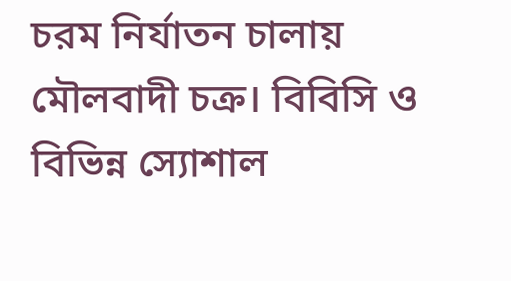চরম নির্যাতন চালায় মৌলবাদী চক্র। বিবিসি ও বিভিন্ন স্যোশাল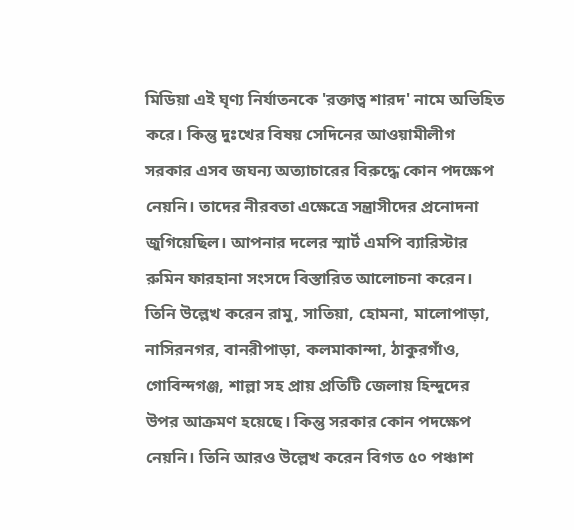মিডিয়া এই ঘৃণ্য নির্যাতনকে 'রক্তাত্ব শারদ' নামে অভিহিত করে। কিন্তু দুঃখের বিষয় সেদিনের আওয়ামীলীগ সরকার এসব জঘন্য অত্যাচারের বিরুদ্ধে কোন পদক্ষেপ নেয়নি। তাদের নীরবতা এক্ষেত্রে সন্ত্রাসীদের প্রনোদনা জুগিয়েছিল। আপনার দলের স্মার্ট এমপি ব্যারিস্টার রুমিন ফারহানা সংসদে বিস্তারিত আলোচনা করেন। তিনি উল্লেখ করেন রামু, সাতিয়া, হোমনা, মালোপাড়া, নাসিরনগর, বানরীপাড়া, কলমাকান্দা, ঠাকুরগাঁও, গোবিন্দগঞ্জ, শাল্লা সহ প্রায় প্রতিটি জেলায় হিন্দুদের উপর আক্রমণ হয়েছে। কিন্তু সরকার কোন পদক্ষেপ নেয়নি। তিনি আরও উল্লেখ করেন বিগত ৫০ পঞ্চাশ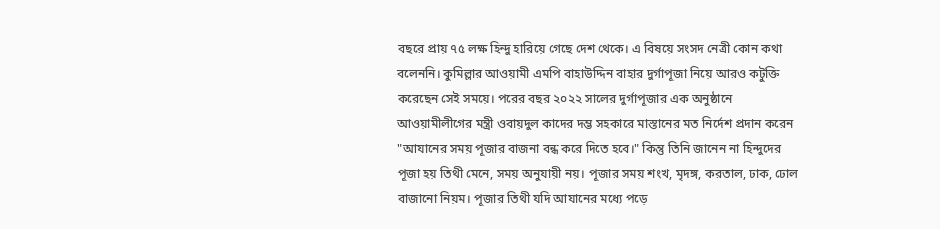বছরে প্রায় ৭৫ লক্ষ হিন্দু হারিয়ে গেছে দেশ থেকে। এ বিষয়ে সংসদ নেত্রী কোন কথা বলেননি। কুমিল্লার আওয়ামী এমপি বাহাউদ্দিন বাহার দুর্গাপূজা নিয়ে আরও কটুক্তি করেছেন সেই সময়ে। পরের বছর ২০২২ সালের দুর্গাপূজার এক অনুষ্ঠানে আওয়ামীলীগের মন্ত্রী ওবায়দুল কাদের দম্ভ সহকারে মাস্তানের মত নির্দেশ প্রদান করেন "আযানের সময় পূজার বাজনা বন্ধ করে দিতে হবে।" কিন্তু তিনি জানেন না হিন্দুদের পূজা হয় তিথী মেনে, সময় অনুযায়ী নয়। পূজার সময় শংখ, মৃদঙ্গ, করতাল, ঢাক, ঢোল বাজানো নিয়ম। পূজার তিথী যদি আযানের মধ্যে পড়ে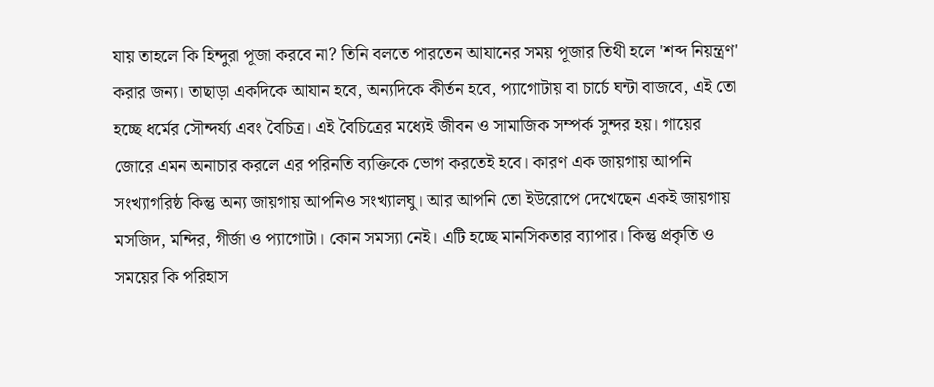যায় তাহলে কি হিন্দুরা পূজা করবে না? তিনি বলতে পারতেন আযানের সময় পূজার তিথী হলে 'শব্দ নিয়ন্ত্রণ' করার জন্য। তাছাড়া একদিকে আযান হবে, অন্যদিকে কীর্তন হবে, প্যাগোটায় বা চার্চে ঘন্টা বাজবে, এই তো হচ্ছে ধর্মের সৌন্দর্য্য এবং বৈচিত্র। এই বৈচিত্রের মধ্যেই জীবন ও সামাজিক সম্পর্ক সুন্দর হয়। গায়ের জোরে এমন অনাচার করলে এর পরিনতি ব্যক্তিকে ভোগ করতেই হবে। কারণ এক জায়গায় আপনি সংখ্যাগরিষ্ঠ কিন্তু অন্য জায়গায় আপনিও সংখ্যালঘু। আর আপনি তো ইউরোপে দেখেছেন একই জায়গায় মসজিদ, মন্দির, গীর্জা ও প্যাগোটা। কোন সমস্যা নেই। এটি হচ্ছে মানসিকতার ব্যাপার। কিন্তু প্রকৃতি ও সময়ের কি পরিহাস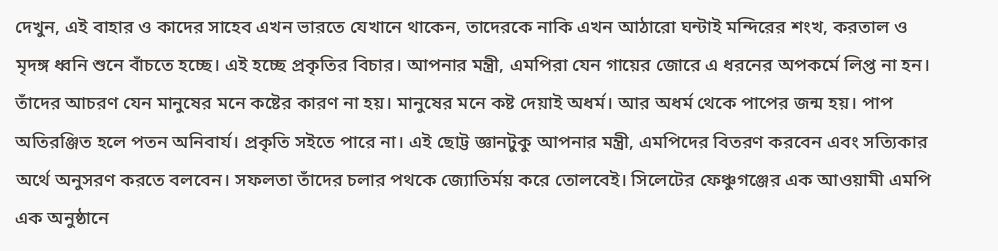দেখুন, এই বাহার ও কাদের সাহেব এখন ভারতে যেখানে থাকেন, তাদেরকে নাকি এখন আঠারো ঘন্টাই মন্দিরের শংখ, করতাল ও মৃদঙ্গ ধ্বনি শুনে বাঁচতে হচ্ছে। এই হচ্ছে প্রকৃতির বিচার। আপনার মন্ত্রী, এমপিরা যেন গায়ের জোরে এ ধরনের অপকর্মে লিপ্ত না হন। তাঁদের আচরণ যেন মানুষের মনে কষ্টের কারণ না হয়। মানুষের মনে কষ্ট দেয়াই অধর্ম। আর অধর্ম থেকে পাপের জন্ম হয়। পাপ অতিরঞ্জিত হলে পতন অনিবার্য। প্রকৃতি সইতে পারে না। এই ছোট্ট জ্ঞানটুকু আপনার মন্ত্রী, এমপিদের বিতরণ করবেন এবং সত্যিকার অর্থে অনুসরণ করতে বলবেন। সফলতা তাঁদের চলার পথকে জ্যোতির্ময় করে তোলবেই। সিলেটের ফেঞ্চুগঞ্জের এক আওয়ামী এমপি এক অনুষ্ঠানে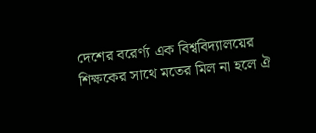দেশের বরের্ণ্য এক বিশ্ববিদ্যালয়ের শিক্ষকের সাথে মতের মিল না হলে ঐ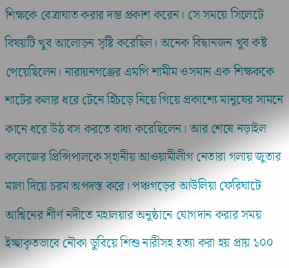শিক্ষকে বেত্রাঘাত করার দম্ভ প্রকাশ করেন। সে সময়ে সিলেটে বিষয়টি খুব আলোড়ন সৃষ্টি করেছিল। অনেক বিদ্বানজন খুব কষ্ট পেয়েছিলেন। নারায়নগঞ্জের এমপি শামীম ওসমান এক শিক্ষককে শার্টের কলার ধরে টেনে হিঁচড়ে নিয়ে গিয়ে প্রকাশ্যে মানুষের সামনে কানে ধরে উঠ বস করতে বাধ্য করেছিলেন। আর শেষে নড়াইল কলেজের প্রিন্সিপালকে স্হানীয় আওয়ামীলীগ নেতারা গলায় জুতার মালা দিয়ে চরম অপদস্ত করে। পঞ্চগড়ের আউলিয়া ফেরিঘাটে আশ্বিনের শীর্ণ নদীতে মহালয়ার অনুষ্ঠানে যোগদান করার সময় ইচ্ছাকৃতভাবে নৌকা ডুবিয়ে শিশু নারীসহ হত্যা করা হয় প্রায় ১০০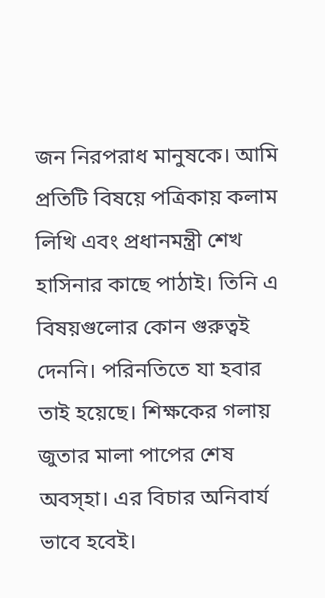জন নিরপরাধ মানুষকে। আমি প্রতিটি বিষয়ে পত্রিকায় কলাম লিখি এবং প্রধানমন্ত্রী শেখ হাসিনার কাছে পাঠাই। তিনি এ বিষয়গুলোর কোন গুরুত্বই দেননি। পরিনতিতে যা হবার তাই হয়েছে। শিক্ষকের গলায় জুতার মালা পাপের শেষ অবস্হা। এর বিচার অনিবার্য ভাবে হবেই।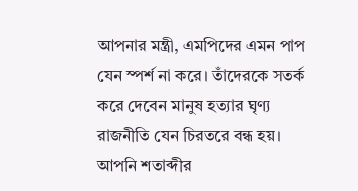আপনার মন্ত্রী, এমপিদের এমন পাপ যেন স্পর্শ না করে। তাঁদেরকে সতর্ক করে দেবেন মানুষ হত্যার ঘৃণ্য রাজনীতি যেন চিরতরে বন্ধ হয়। আপনি শতাব্দীর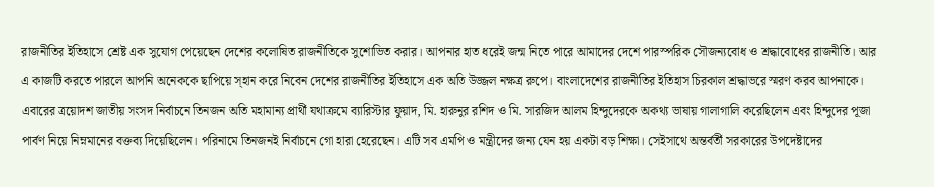রাজনীতির ইতিহাসে শ্রেষ্ট এক সুযোগ পেয়েছেন দেশের কলোষিত রাজনীতিকে সুশোভিত করার। আপনার হাত ধরেই জন্ম নিতে পারে আমাদের দেশে পারস্পরিক সৌজন্যবোধ ও শ্রদ্ধাবোধের রাজনীতি। আর এ কাজটি করতে পারলে আপনি অনেককে ছাপিয়ে স্হান করে নিবেন দেশের রাজনীতির ইতিহাসে এক অতি উজ্জল নক্ষত্র রুপে। বাংলাদেশের রাজনীতির ইতিহাস চিরকাল শ্রদ্ধাভরে স্মরণ করব আপনাকে। এবারের ত্রয়োদশ জাতীয় সংসদ নির্বাচনে তিনজন অতি মহামান্য প্রার্থী যথাক্রমে ব্যারিস্টার ফুয়াদ, মি. হারুনুর রশিদ ও মি. সারজিদ আলম হিন্দুদেরকে অকথ্য ভাষায় গালাগালি করেছিলেন এবং হিন্দুদের পূজা পার্বণ নিয়ে নিম্নমানের বক্তব্য দিয়েছিলেন। পরিনামে তিনজনই নির্বাচনে গো হারা হেরেছেন। এটি সব এমপি ও মন্ত্রীদের জন্য যেন হয় একটা বড় শিক্ষা। সেইসাথে অন্তর্বর্তী সরকারের উপদেষ্টাদের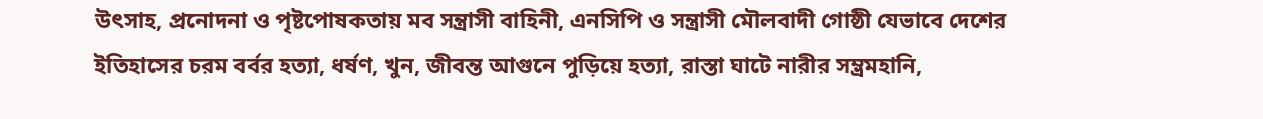উৎসাহ, প্রনোদনা ও পৃষ্টপোষকতায় মব সন্ত্রাসী বাহিনী, এনসিপি ও সন্ত্রাসী মৌলবাদী গোষ্ঠী যেভাবে দেশের ইতিহাসের চরম বর্বর হত্যা, ধর্ষণ, খুন, জীবন্ত আগুনে পুড়িয়ে হত্যা, রাস্তা ঘাটে নারীর সম্ভ্রমহানি,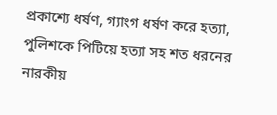প্রকাশ্যে ধর্ষণ, গ্যাংগ ধর্ষণ করে হত্যা, পুলিশকে পিটিয়ে হত্যা সহ শত ধরনের নারকীয়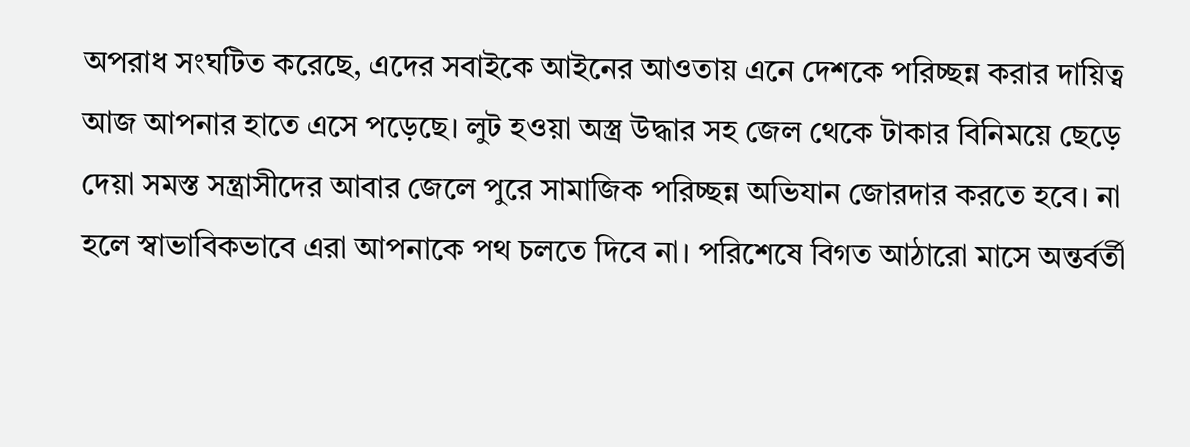অপরাধ সংঘটিত করেছে, এদের সবাইকে আইনের আওতায় এনে দেশকে পরিচ্ছন্ন করার দায়িত্ব আজ আপনার হাতে এসে পড়েছে। লুট হওয়া অস্ত্র উদ্ধার সহ জেল থেকে টাকার বিনিময়ে ছেড়ে দেয়া সমস্ত সন্ত্রাসীদের আবার জেলে পুরে সামাজিক পরিচ্ছন্ন অভিযান জোরদার করতে হবে। না হলে স্বাভাবিকভাবে এরা আপনাকে পথ চলতে দিবে না। পরিশেষে বিগত আঠারো মাসে অন্তর্বর্তী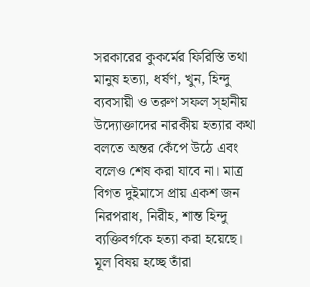সরকারের কুকর্মের ফিরিস্তি তথা মানুষ হত্যা, ধর্ষণ, খুন, হিন্দু ব্যবসায়ী ও তরুণ সফল স্হানীয় উদ্যোক্তাদের নারকীয় হত্যার কথা বলতে অন্তর কেঁপে উঠে এবং বলেও শেষ করা যাবে না। মাত্র বিগত দুইমাসে প্রায় একশ জন নিরপরাধ, নিরীহ, শান্ত হিন্দু ব্যক্তিবর্গকে হত্যা করা হয়েছে। মূল বিষয় হচ্ছে তাঁরা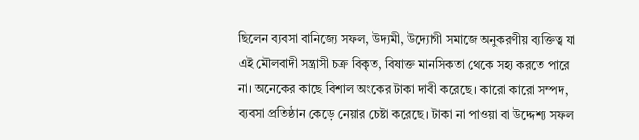ছিলেন ব্যবসা বানিজ্যে সফল, উদ্যমী, উদ্যোগী সমাজে অনুকরণীয় ব্যক্তিত্ব যা এই মৌলবাদী সন্ত্রাসী চক্র বিকৃত, বিষাক্ত মানসিকতা থেকে সহ্য করতে পারে না। অনেকের কাছে বিশাল অংকের টাকা দাবী করেছে। কারো কারো সম্পদ, ব্যবসা প্রতিষ্ঠান কেড়ে নেয়ার চেষ্টা করেছে। টাকা না পাওয়া বা উদ্দেশ্য সফল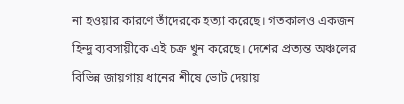না হওয়ার কারণে তাঁদেরকে হত্যা করেছে। গতকালও একজন হিন্দু ব্যবসায়ীকে এই চক্র খুন করেছে। দেশের প্রত্যন্ত অঞ্চলের বিভিন্ন জায়গায় ধানের শীষে ভোট দেয়ায়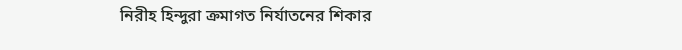নিরীহ হিন্দুরা ক্রমাগত নির্যাতনের শিকার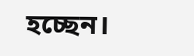হচ্ছেন।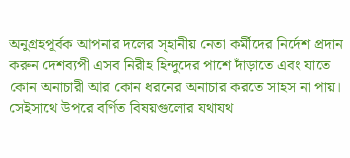অনুগ্রহপূর্বক আপনার দলের স্হানীয় নেতা কর্মীদের নির্দেশ প্রদান করুন দেশব্যপী এসব নিরীহ হিন্দুদের পাশে দাঁড়াতে এবং যাতে কোন অনাচারী আর কোন ধরনের অনাচার করতে সাহস না পায়। সেইসাথে উপরে বর্ণিত বিষয়গুলোর যথাযথ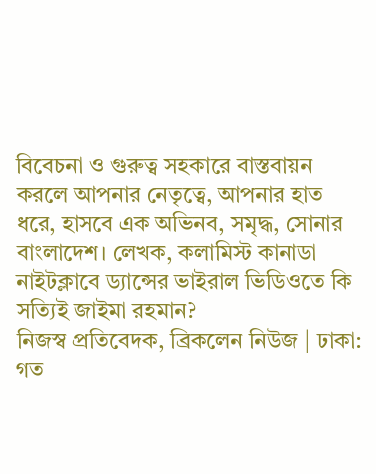বিবেচনা ও গুরুত্ব সহকারে বাস্তবায়ন করলে আপনার নেতৃত্বে, আপনার হাত ধরে, হাসবে এক অভিনব, সমৃদ্ধ, সোনার বাংলাদেশ। লেখক, কলামিস্ট কানাডা
নাইটক্লাবে ড্যান্সের ভাইরাল ভিডিওতে কি সত্যিই জাইমা রহমান?
নিজস্ব প্রতিবেদক, ব্রিকলেন নিউজ | ঢাকা: গত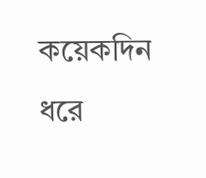কয়েকদিন ধরে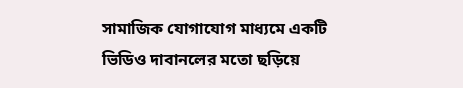সামাজিক যোগাযোগ মাধ্যমে একটি ভিডিও দাবানলের মতো ছড়িয়ে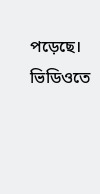পড়েছে। ভিডিওতে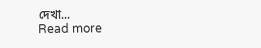দেখা...
Read more